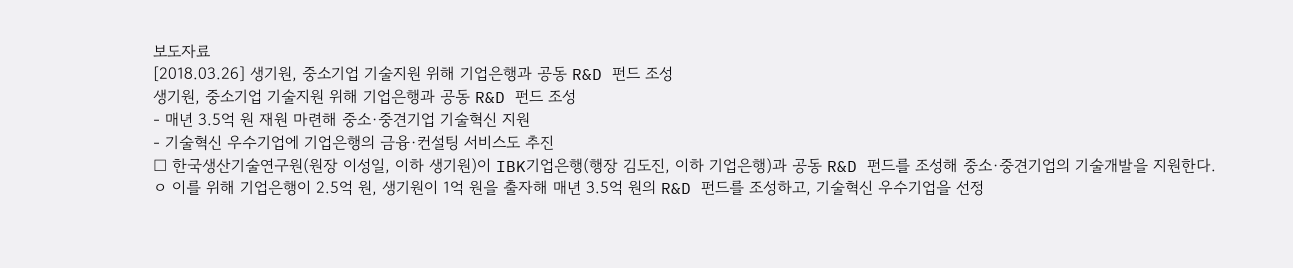보도자료
[2018.03.26] 생기원, 중소기업 기술지원 위해 기업은행과 공동 R&D 펀드 조성
생기원, 중소기업 기술지원 위해 기업은행과 공동 R&D 펀드 조성
- 매년 3.5억 원 재원 마련해 중소·중견기업 기술혁신 지원
- 기술혁신 우수기업에 기업은행의 금융·컨설팅 서비스도 추진
□ 한국생산기술연구원(원장 이성일, 이하 생기원)이 IBK기업은행(행장 김도진, 이하 기업은행)과 공동 R&D 펀드를 조성해 중소·중견기업의 기술개발을 지원한다.
ㅇ 이를 위해 기업은행이 2.5억 원, 생기원이 1억 원을 출자해 매년 3.5억 원의 R&D 펀드를 조성하고, 기술혁신 우수기업을 선정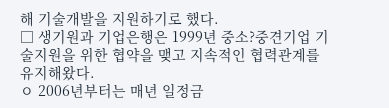해 기술개발을 지원하기로 했다.
□ 생기원과 기업은행은 1999년 중소?중견기업 기술지원을 위한 협약을 맺고 지속적인 협력관계를 유지해왔다.
ㅇ 2006년부터는 매년 일정금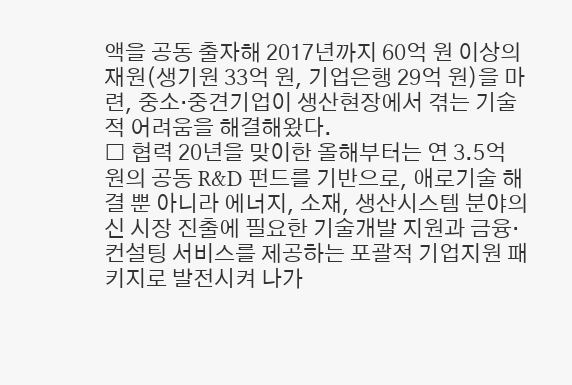액을 공동 출자해 2017년까지 60억 원 이상의 재원(생기원 33억 원, 기업은행 29억 원)을 마련, 중소·중견기업이 생산현장에서 겪는 기술적 어려움을 해결해왔다.
□ 협력 20년을 맞이한 올해부터는 연 3.5억 원의 공동 R&D 펀드를 기반으로, 애로기술 해결 뿐 아니라 에너지, 소재, 생산시스템 분야의 신 시장 진출에 필요한 기술개발 지원과 금융·컨설팅 서비스를 제공하는 포괄적 기업지원 패키지로 발전시켜 나가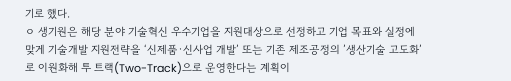기로 했다.
ㅇ 생기원은 해당 분야 기술혁신 우수기업을 지원대상으로 선정하고 기업 목표와 실정에 맞게 기술개발 지원전략을 ‘신제품·신사업 개발’ 또는 기존 제조공정의 ’생산기술 고도화’로 이원화해 투 트랙(Two-Track)으로 운영한다는 계획이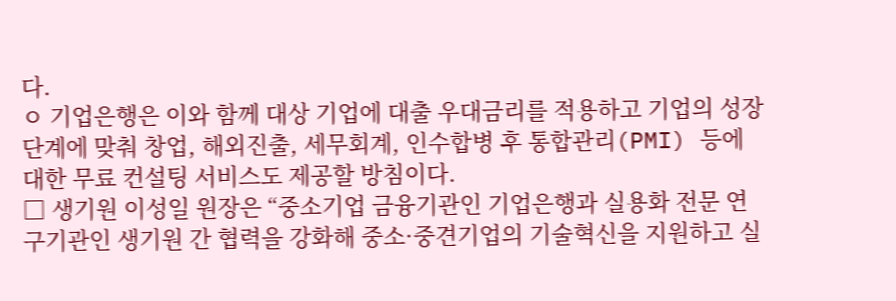다.
ㅇ 기업은행은 이와 함께 대상 기업에 대출 우대금리를 적용하고 기업의 성장단계에 맞춰 창업, 해외진출, 세무회계, 인수합병 후 통합관리(PMI) 등에 대한 무료 컨설팅 서비스도 제공할 방침이다.
□ 생기원 이성일 원장은 “중소기업 금융기관인 기업은행과 실용화 전문 연구기관인 생기원 간 협력을 강화해 중소·중견기업의 기술혁신을 지원하고 실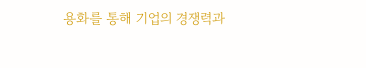용화를 통해 기업의 경쟁력과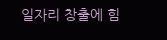일자리 창출에 힘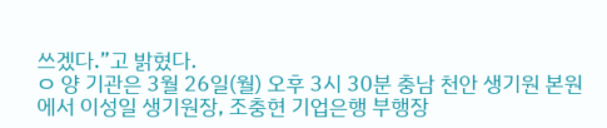쓰겠다.”고 밝혔다.
ㅇ 양 기관은 3월 26일(월) 오후 3시 30분 충남 천안 생기원 본원에서 이성일 생기원장, 조충현 기업은행 부행장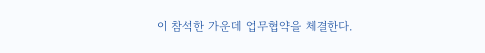이 참석한 가운데 업무협약을 체결한다.